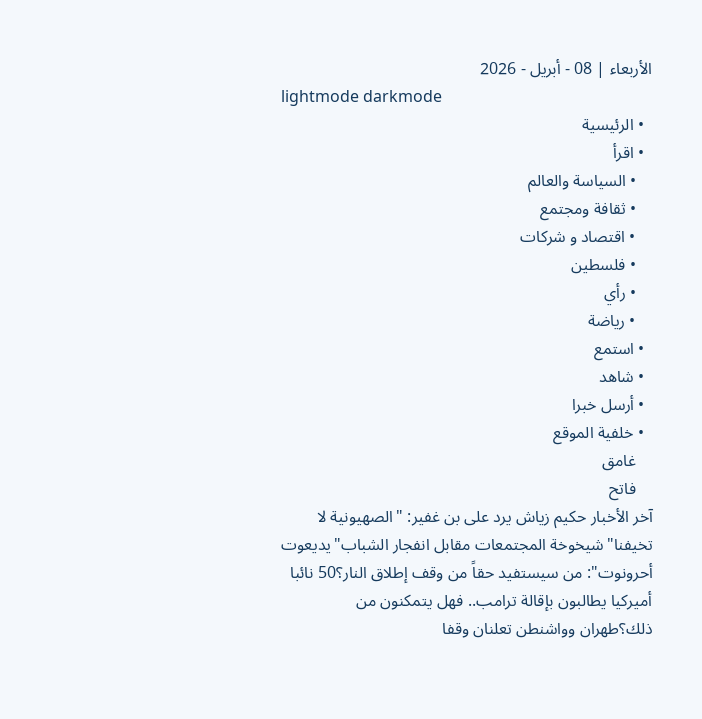الأربعاء | 08 - أبريل - 2026
lightmode darkmode
  • الرئيسية
  • اقرأ
    • السياسة والعالم
    • ثقافة ومجتمع
    • اقتصاد و شركات
    • فلسطين
    • رأي
    • رياضة
  • استمع
  • شاهد
  • أرسل خبرا
  • خلفية الموقع
    غامق
    فاتح
آخر الأخبار حكيم زياش يرد على بن غفير: "الصهيونية لا تخيفنا"شيخوخة المجتمعات مقابل انفجار الشباب"يديعوت أحرونوت": من سيستفيد حقاً من وقف إطلاق النار؟50 نائبا أميركيا يطالبون بإقالة ترامب.. فهل يتمكنون من ذلك؟طهران وواشنطن تعلنان وقفا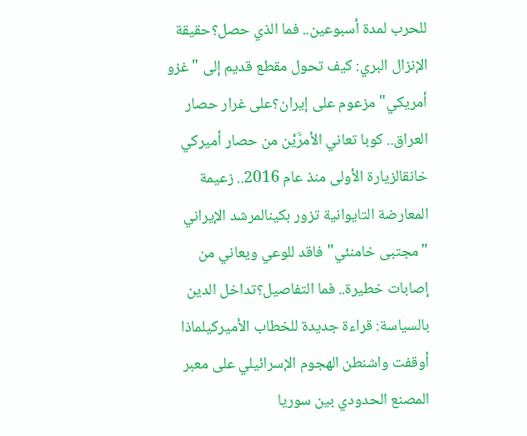للحرب لمدة أسبوعين.. فما الذي حصل؟حقيقة الإنزال البري: كيف تحول مقطع قديم إلى "غزو أمريكي" مزعوم على إيران؟على غرار حصار العراق.. كوبا تعاني الأمرَّيْن من حصار أميركي خانقالزيارة الأولى منذ عام 2016.. زعيمة المعارضة التايوانية تزور بكينالمرشد الإيراني "مجتبى خامنئي" فاقد للوعي ويعاني من إصابات خطيرة.. فما التفاصيل؟تداخل الدين بالسياسة: قراءة جديدة للخطاب الأميركيلماذا أوقفت واشنطن الهجوم الإسرائيلي على معبر المصنع الحدودي بين سوريا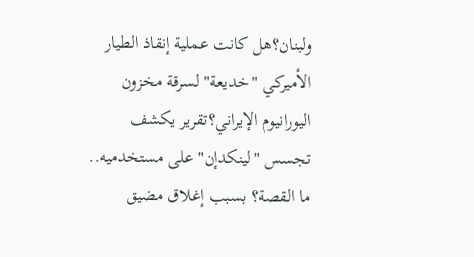ولبنان؟هل كانت عملية إنقاذ الطيار الأميركي "خديعة" لسرقة مخزون اليورانيوم الإيراني؟تقرير يكشف تجسس "لينكدإن" على مستخدميه.. ما القصة؟ بسبب إغلاق مضيق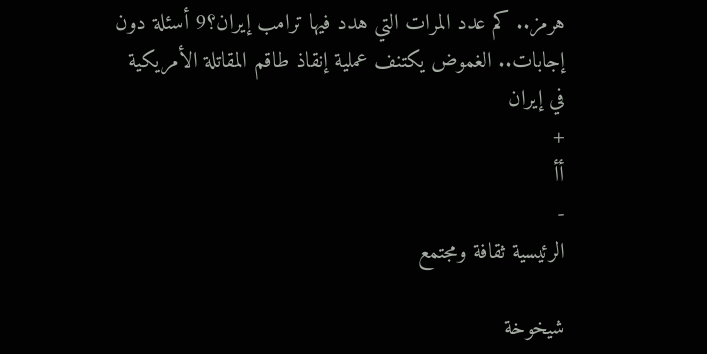هرمز.. كم عدد المرات التي هدد فيها ترامب إيران؟9 أسئلة دون إجابات.. الغموض يكتنف عملية إنقاذ طاقم المقاتلة الأمريكية في إيران
+
أأ
-
الرئيسية ثقافة ومجتمع

شيخوخة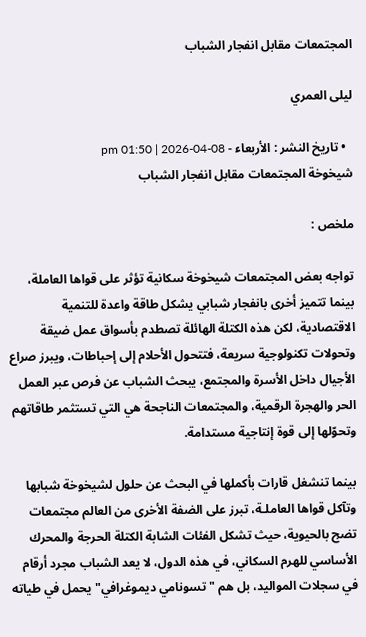المجتمعات مقابل انفجار الشباب

ليلى العمري

  • تاريخ النشر : الأربعاء - pm 01:50 | 2026-04-08
شيخوخة المجتمعات مقابل انفجار الشباب

ملخص :

تواجه بعض المجتمعات شيخوخة سكانية تؤثر على قواها العاملة، بينما تتميز أخرى بانفجار شبابي يشكل طاقة واعدة للتنمية الاقتصادية، لكن هذه الكتلة الهائلة تصطدم بأسواق عمل ضيقة وتحولات تكنولوجية سريعة، فتتحول الأحلام إلى إحباطات، ويبرز صراع الأجيال داخل الأسرة والمجتمع، يبحث الشباب عن فرص عبر العمل الحر والهجرة الرقمية، والمجتمعات الناجحة هي التي تستثمر طاقاتهم وتحوّلها إلى قوة إنتاجية مستدامة.

بينما تنشغل قارات بأكملها في البحث عن حلول لشيخوخة شبابها وتآكل قواها العاملـة، تبرز على الضفة الأخرى من العالم مجتمعات تضج بالحيوية، حيث تشكل الفئات الشابة الكتلة الحرجة والمحرك الأساسي للهرم السكاني، في هذه الدول، لا يعد الشباب مجرد أرقام في سجلات المواليد، بل هم "تسونامي ديموغرافي" يحمل في طياته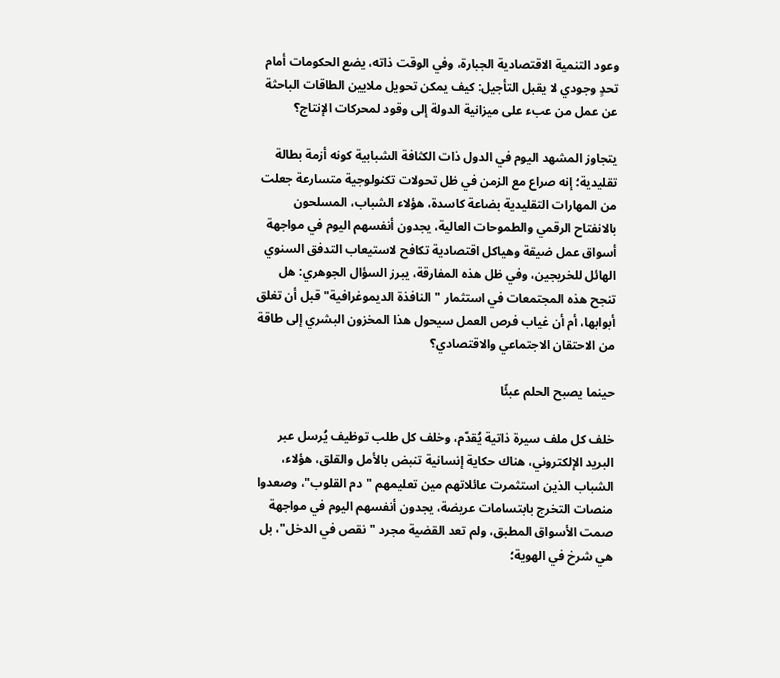وعود التنمية الاقتصادية الجبارة، وفي الوقت ذاته، يضع الحكومات أمام تحدٍ وجودي لا يقبل التأجيل: كيف يمكن تحويل ملايين الطاقات الباحثة عن عمل من عبء على ميزانية الدولة إلى وقود لمحركات الإنتاج؟

يتجاوز المشهد اليوم في الدول ذات الكثافة الشبابية كونه أزمة بطالة تقليدية؛ إنه صراع مع الزمن في ظل تحولات تكنولوجية متسارعة جعلت من المهارات التقليدية بضاعة كاسدة، هؤلاء الشباب، المسلحون بالانفتاح الرقمي والطموحات العالية، يجدون أنفسهم اليوم في مواجهة أسواق عمل ضيقة وهياكل اقتصادية تكافح لاستيعاب التدفق السنوي الهائل للخريجين، وفي ظل هذه المفارقة، يبرز السؤال الجوهري: هل تنجح هذه المجتمعات في استثمار "النافذة الديموغرافية" قبل أن تغلق أبوابها، أم أن غياب فرص العمل سيحول هذا المخزون البشري إلى طاقة من الاحتقان الاجتماعي والاقتصادي؟

حينما يصبح الحلم عبئًا

خلف كل ملف سيرة ذاتية يُقدّم، وخلف كل طلب توظيف يُرسل عبر البريد الإلكتروني، هناك حكاية إنسانية تنبض بالأمل والقلق، هؤلاء، الشباب الذين استثمرت عائلاتهم مين تعليمهم "دم القلوب"، وصعدوا منصات التخرج بابتسامات عريضة، يجدون أنفسهم اليوم في مواجهة صمت الأسواق المطبق، ولم تعد القضية مجرد "نقص في الدخل"، بل هي شرخ في الهوية؛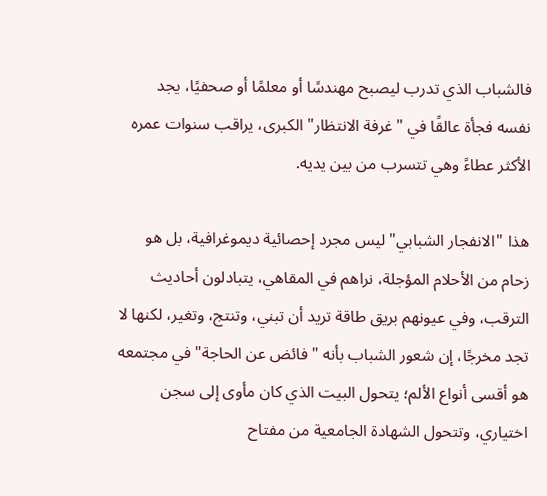فالشباب الذي تدرب ليصبح مهندسًا أو معلمًا أو صحفيًا، يجد نفسه فجأة عالقًا في "غرفة الانتظار" الكبرى، يراقب سنوات عمره الأكثر عطاءً وهي تتسرب من بين يديه.

هذا "الانفجار الشبابي" ليس مجرد إحصائية ديموغرافية، بل هو زحام من الأحلام المؤجلة، نراهم في المقاهي، يتبادلون أحاديث الترقب، وفي عيونهم بريق طاقة تريد أن تبني، وتنتج، وتغير، لكنها لا تجد مخرجًا، إن شعور الشباب بأنه "فائض عن الحاجة" في مجتمعه هو أقسى أنواع الألم؛ يتحول البيت الذي كان مأوى إلى سجن اختياري، وتتحول الشهادة الجامعية من مفتاح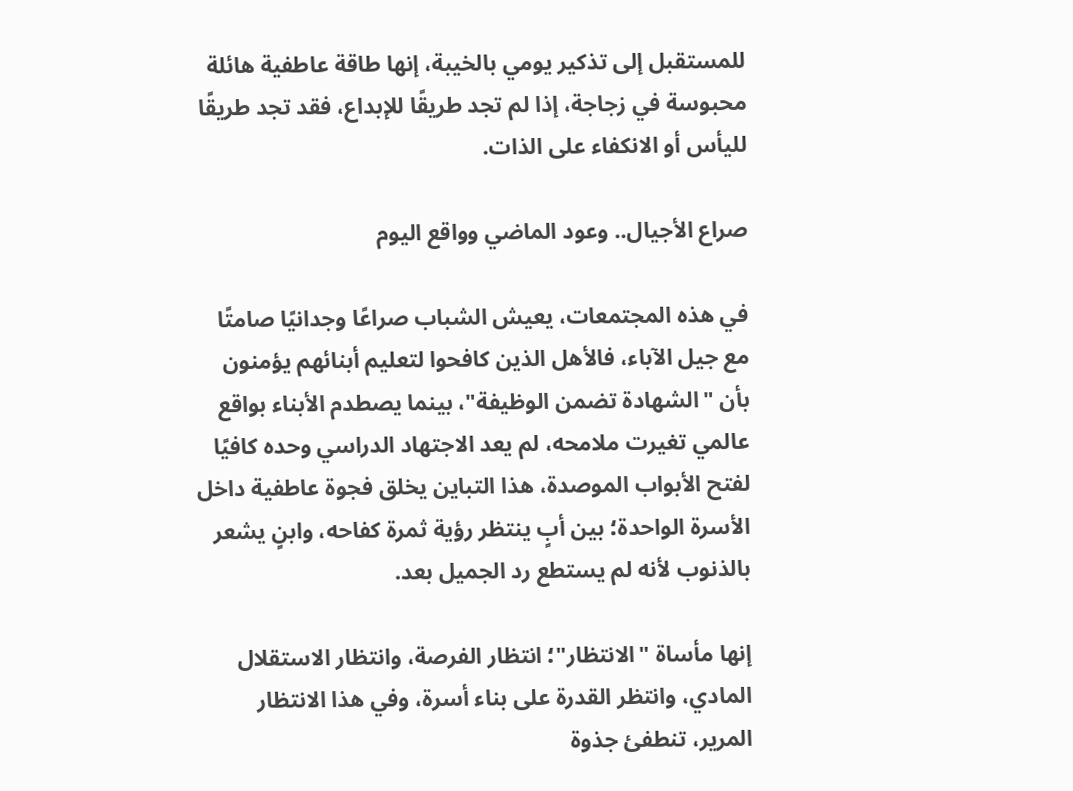للمستقبل إلى تذكير يومي بالخيبة، إنها طاقة عاطفية هائلة محبوسة في زجاجة، إذا لم تجد طريقًا للإبداع، فقد تجد طريقًا لليأس أو الانكفاء على الذات.

صراع الأجيال.. وعود الماضي وواقع اليوم

في هذه المجتمعات، يعيش الشباب صراعًا وجدانيًا صامتًا مع جيل الآباء، فالأهل الذين كافحوا لتعليم أبنائهم يؤمنون بأن "الشهادة تضمن الوظيفة"، بينما يصطدم الأبناء بواقع عالمي تغيرت ملامحه، لم يعد الاجتهاد الدراسي وحده كافيًا لفتح الأبواب الموصدة، هذا التباين يخلق فجوة عاطفية داخل الأسرة الواحدة؛ بين أبٍ ينتظر رؤية ثمرة كفاحه، وابنٍ يشعر بالذنوب لأنه لم يستطع رد الجميل بعد.

إنها مأساة "الانتظار"؛ انتظار الفرصة، وانتظار الاستقلال المادي، وانتظر القدرة على بناء أسرة، وفي هذا الانتظار المرير، تنطفئ جذوة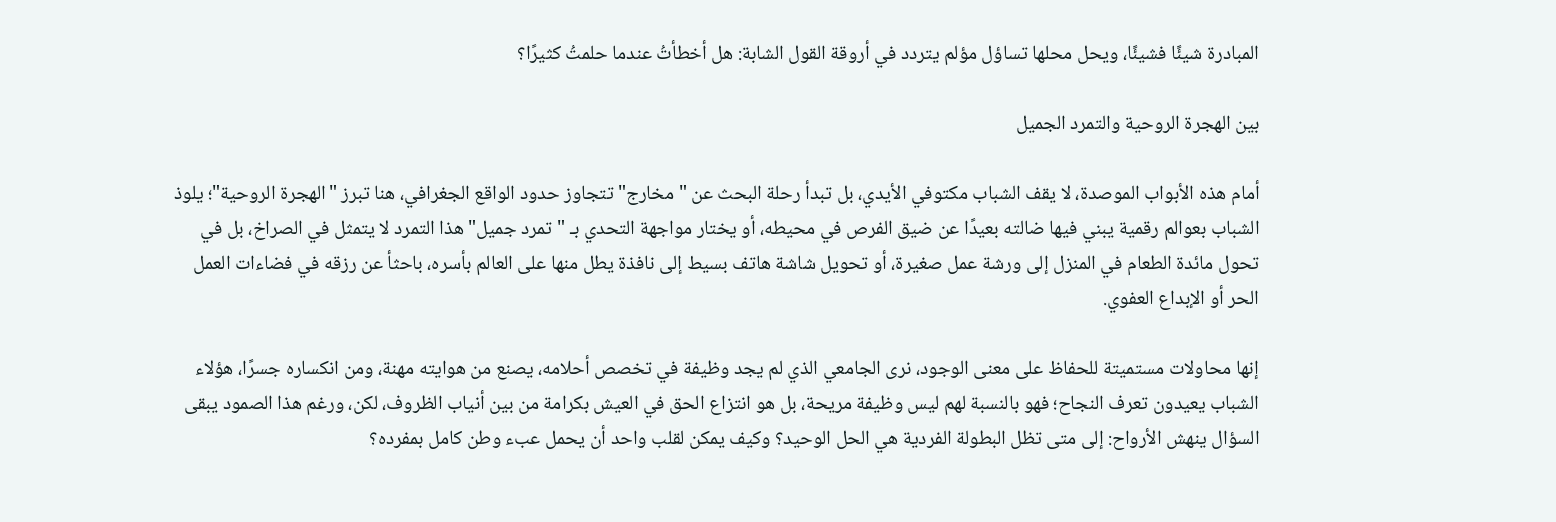المبادرة شيئًا فشيئًا، ويحل محلها تساؤل مؤلم يتردد في أروقة القول الشابة: هل أخطأتُ عندما حلمتُ كثيرًا؟

بين الهجرة الروحية والتمرد الجميل

أمام هذه الأبواب الموصدة، لا يقف الشباب مكتوفي الأيدي، بل تبدأ رحلة البحث عن "مخارج" تتجاوز حدود الواقع الجغرافي، هنا تبرز "الهجرة الروحية"؛ يلوذ الشباب بعوالم رقمية يبني فيها ضالته بعيدًا عن ضيق الفرص في محيطه، أو يختار مواجهة التحدي بـ "تمرد جميل" هذا التمرد لا يتمثل في الصراخ، بل في تحول مائدة الطعام في المنزل إلى ورشة عمل صغيرة، أو تحويل شاشة هاتف بسيط إلى نافذة يطل منها على العالم بأسره، باحثأ عن رزقه في فضاءات العمل الحر أو الإبداع العفوي.

إنها محاولات مستميتة للحفاظ على معنى الوجود، نرى الجامعي الذي لم يجد وظيفة في تخصص أحلامه، يصنع من هوايته مهنة، ومن انكساره جسرًا، هؤلاء الشباب يعيدون تعرف النجاح؛ فهو بالنسبة لهم ليس وظيفة مريحة، بل هو انتزاع الحق في العيش بكرامة من بين أنياب الظروف، لكن، ورغم هذا الصمود يبقى السؤال ينهش الأرواح: إلى متى تظل البطولة الفردية هي الحل الوحيد؟ وكيف يمكن لقلب واحد أن يحمل عبء وطن كامل بمفرده؟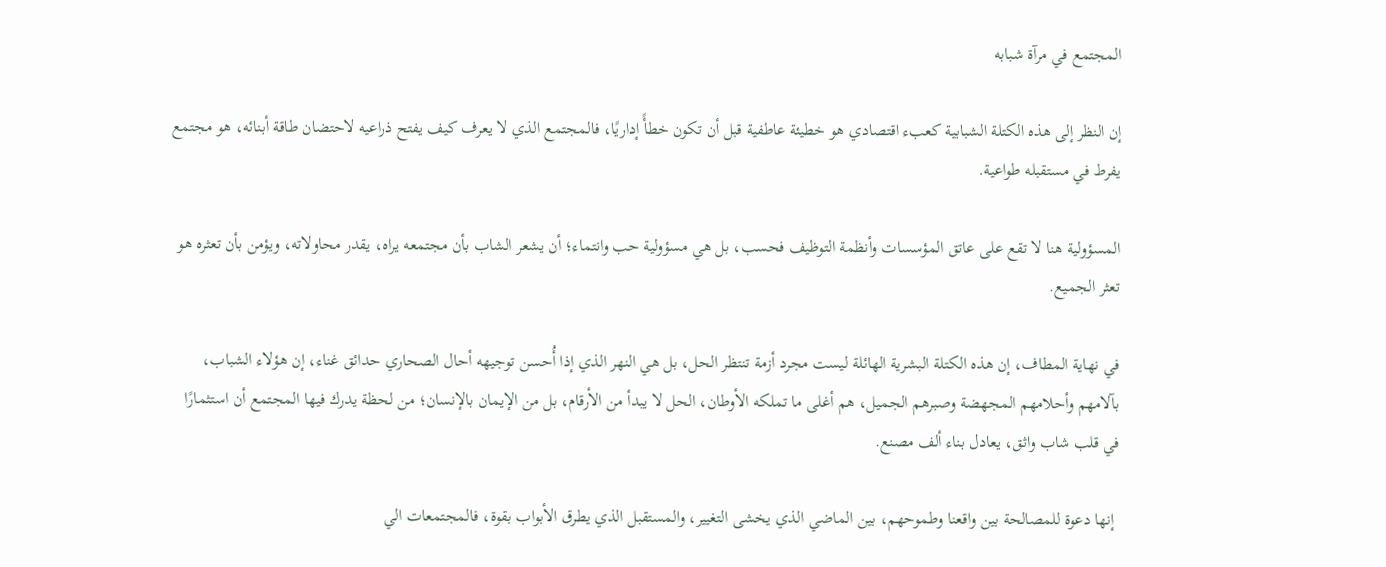المجتمع في مرآة شبابه

إن النظر إلى هذه الكتلة الشبابية كعبء اقتصادي هو خطيئة عاطفية قبل أن تكون خطأً إداريًا، فالمجتمع الذي لا يعرف كيف يفتح ذراعيه لاحتضان طاقة أبنائه، هو مجتمع يفرط في مستقبله طواعية.

المسؤولية هنا لا تقع على عاتق المؤسسات وأنظمة التوظيف فحسب، بل هي مسؤولية حب وانتماء؛ أن يشعر الشاب بأن مجتمعه يراه، يقدر محاولاته، ويؤمن بأن تعثره هو تعثر الجميع.

في نهاية المطاف، إن هذه الكتلة البشرية الهائلة ليست مجرد أزمة تنتظر الحل، بل هي النهر الذي إذا أُحسن توجيهه أحال الصحاري حدائق غناء، إن هؤلاء الشباب، بآلامهم وأحلامهم المجهضة وصبرهم الجميل، هم أغلى ما تملكه الأوطان، الحل لا يبدأ من الأرقام، بل من الإيمان بالإنسان؛ من لحظة يدرك فيها المجتمع أن استثمارًا في قلب شاب واثق، يعادل بناء ألف مصنع.

 إنها دعوة للمصالحة بين واقعنا وطموحهم، بين الماضي الذي يخشى التغيير، والمستقبل الذي يطرق الأبواب بقوة، فالمجتمعات الي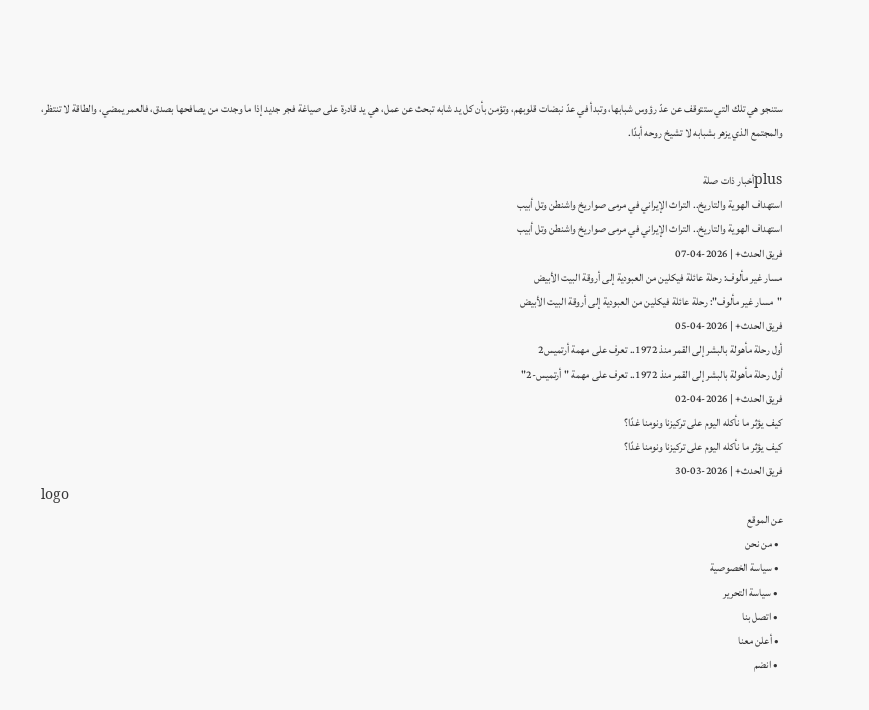ستنجو هي تلك التي ستتوقف عن عدّ رؤوس شبابها، وتبدأ في عدّ نبضات قلوبهم، وتؤمن بأن كل يد شابه تبحث عن عمل، هي يد قادرة على صياغة فجر جديد إذا ما وجدت من يصافحها بصدق، فالعمر يمضي، والطاقة لا تنتظر، والمجتمع الذي يزهر بشبابه لا تشيخ روحه أبدًا.

plusأخبار ذات صلة
استهداف الهوية والتاريخ.. التراث الإيراني في مرمى صواريخ واشنطن وتل أبيب
استهداف الهوية والتاريخ.. التراث الإيراني في مرمى صواريخ واشنطن وتل أبيب
فريق الحدث+ | 2026-04-07
مسار غير مألوف: رحلة عائلة فيكلين من العبودية إلى أروقة البيت الأبيض
"مسار غير مألوف": رحلة عائلة فيكلين من العبودية إلى أروقة البيت الأبيض
فريق الحدث+ | 2026-04-05
أول رحلة مأهولة بالبشر إلى القمر منذ 1972.. تعرف على مهمة أرتميس2
أول رحلة مأهولة بالبشر إلى القمر منذ 1972.. تعرف على مهمة "أرتميس-2"
فريق الحدث+ | 2026-04-02
كيف يؤثر ما نأكله اليوم على تركيزنا ونومنا غدًا؟
كيف يؤثر ما نأكله اليوم على تركيزنا ونومنا غدًا؟
فريق الحدث+ | 2026-03-30
logo
عن الموقع
  • من نحن
  • سياسة الخصوصية
  • سياسة التحرير
  • اتصل بنا
  • أعلن معنا
  • انضم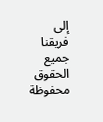إلى فريقنا
جميع الحقوق محفوظة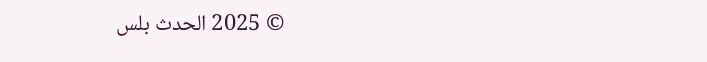© 2025 الحدث بلس